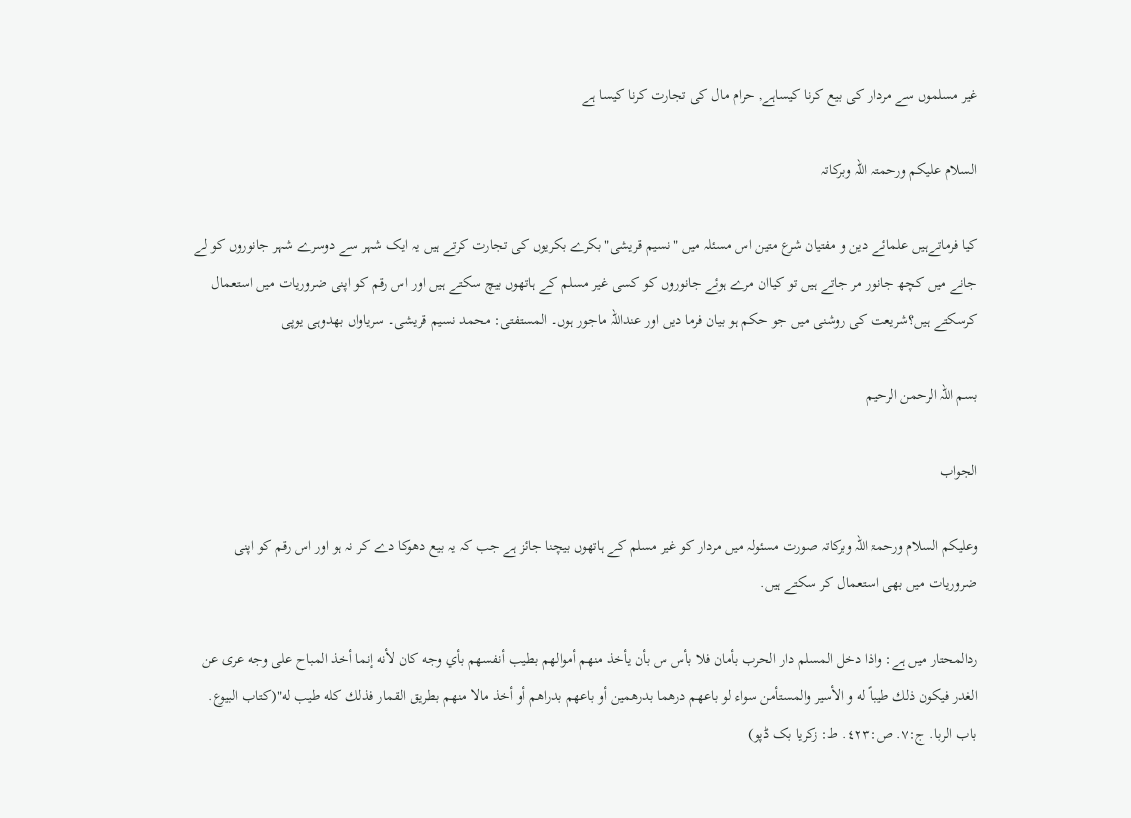غیر مسلموں سے مردار کی بیع کرنا کیساہے, حرام مال کی تجارت کرنا کیسا ہے

السلام علیکم ورحمتہ اللہ وبرکاتہ

کیا فرماتےہیں علمائے دین و مفتیان شرع متین اس مسئلہ میں "نسیم قریشی"بکرے بکریوں کی تجارت کرتے ہیں یہ ایک شہر سے دوسرے شہر جانوروں کو لے جانے میں کچھ جانور مر جاتے ہیں تو کیاان مرے ہوئے جانوروں کو کسی غیر مسلم کے ہاتھوں بیچ سکتے ہیں اور اس رقم کو اپنی ضروریات میں استعمال کرسکتے ہیں؟شریعت کی روشنی میں جو حکم ہو بیان فرما دیں اور عنداللہ ماجور ہوں۔ المستفتی: محمد نسیم قریشی۔ سریاواں بھدوہی یوپی

بسم اللہ الرحمن الرحیم

الجواب

وعلیکم السلام ورحمۃ اللہ وبرکاتہ صورت مسئولہ میں مردار کو غیر مسلم کے ہاتھوں بیچنا جائز ہے جب کہ یہ بیع دھوکا دے کر نہ ہو اور اس رقم کو اپنی ضروریات میں بھی استعمال کر سکتے ہیں.

ردالمحتار میں ہے: واذا دخل المسلم دار الحرب بأمان فلا بأس س بأن يأخذ منهم أموالهم بطيب أنفسهم بأي وجه كان لأنه إنما أخذ المباح على وجه عرى عن الغدر فيكون ذلك طيباً له و الأسير والمستأمن سواء لو باعهم درهما بدره‍مين أو باعه‍م بدراهم أو أخذ مالا منهم بطريق القمار فذلك كله طيب له"(كتاب البيوع. باب الربا. ج:٧. ص:٤٢٣. ط: زكريا بک ڈپو)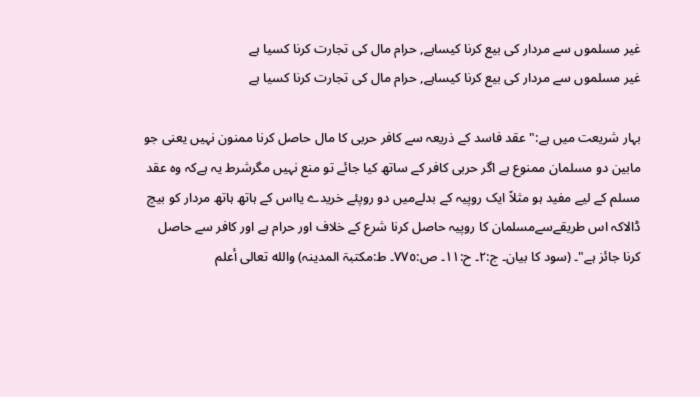غیر مسلموں سے مردار کی بیع کرنا کیساہے, حرام مال کی تجارت کرنا کسیا ہے
غیر مسلموں سے مردار کی بیع کرنا کیساہے, حرام مال کی تجارت کرنا کسیا ہے

بہار شریعت میں ہے:" عقد فاسد کے ذریعہ سے کافر حربی کا مال حاصل کرنا ممنون نہیں یعنی جو مابین دو مسلمان ممنوع ہے اگر حربی کافر کے ساتھ کیا جائے تو منع نہیں مگرشرط یہ ہےکہ وہ عقد مسلم کے لیے مفید ہو مثلاً ایک روپیہ کے بدلےمیں دو روپئے خریدے یااس کے ہاتھ ہاتھ مردار کو بیچ ڈالاکہ اس طریقےسےمسلمان کا روپیہ حاصل کرنا شرع کے خلاف اور حرام ہے اور کافر سے حاصل کرنا جائز ہے"۔ (سود کا بیان۔ ج:٢۔ ح:١١۔ ص:٧٧٥۔ ط:مکتبۃ المدینہ) والله تعالى أعلم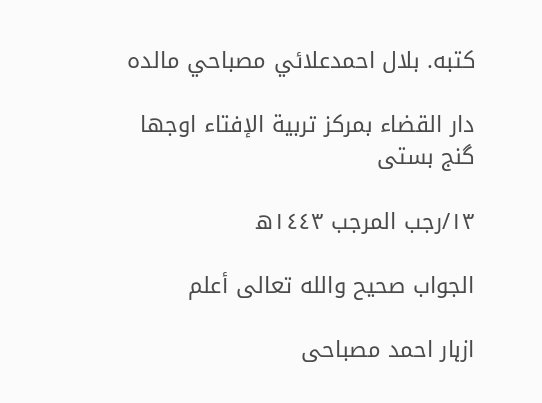كتبه. بلال احمدعلائي مصباحي مالده

دار القضاء بمركز تربية الإفتاء اوجه‍ا گنج بستی

١٣/رجب المرجب ١٤٤٣ه‍

الجواب صحيح والله تعالى أعلم

ازہار احمد مصباحی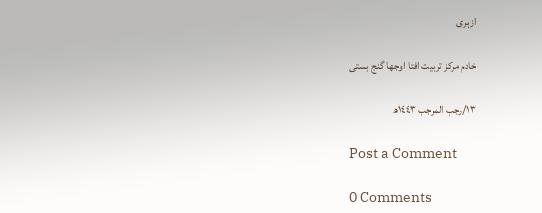ازہری

خادم مرکز تربیت افتا اوجھا گنج بستی

١٣/رجب المرجب ١٤٤٣ھ

Post a Comment

0 Comments